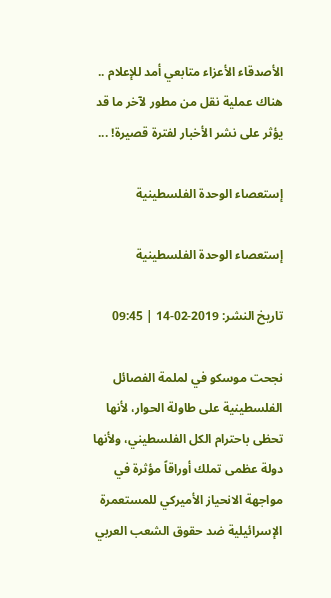الأصدقاء الأعزاء متابعي أمد للإعلام .. هناك عملية نقل من مطور لآخر ما قد يؤثر على نشر الأخبار لفترة قصيرة! ...

إستعصاء الوحدة الفلسطينية

إستعصاء الوحدة الفلسطينية

تاريخ النشر: 2019-02-14 | 09:45

نجحت موسكو في لملمة الفصائل الفلسطينية على طاولة الحوار، لأنها تحظى باحترام الكل الفلسطيني، ولأنها دولة عظمى تملك أوراقاً مؤثرة في مواجهة الانحياز الأميركي للمستعمرة الإسرائيلية ضد حقوق الشعب العربي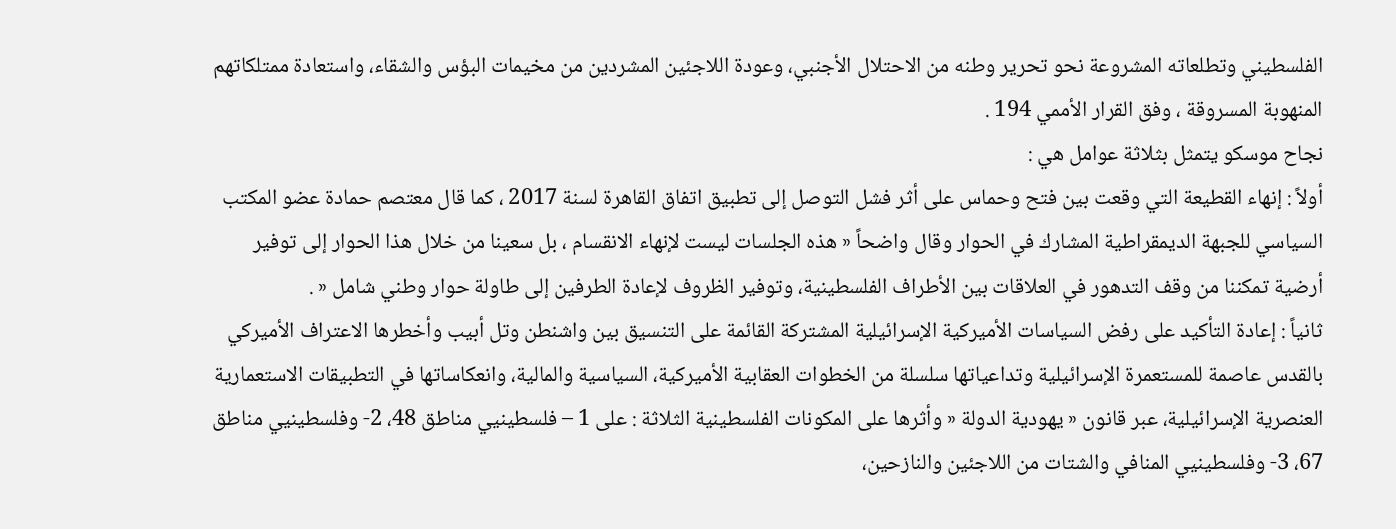الفلسطيني وتطلعاته المشروعة نحو تحرير وطنه من الاحتلال الأجنبي، وعودة اللاجئين المشردين من مخيمات البؤس والشقاء، واستعادة ممتلكاتهم المنهوبة المسروقة ، وفق القرار الأممي 194 .
نجاح موسكو يتمثل بثلاثة عوامل هي :
أولاً : إنهاء القطيعة التي وقعت بين فتح وحماس على أثر فشل التوصل إلى تطبيق اتفاق القاهرة لسنة 2017 ، كما قال معتصم حمادة عضو المكتب السياسي للجبهة الديمقراطية المشارك في الحوار وقال واضحاً « هذه الجلسات ليست لإنهاء الانقسام ، بل سعينا من خلال هذا الحوار إلى توفير أرضية تمكننا من وقف التدهور في العلاقات بين الأطراف الفلسطينية، وتوفير الظروف لإعادة الطرفين إلى طاولة حوار وطني شامل « .
ثانياً : إعادة التأكيد على رفض السياسات الأميركية الإسرائيلية المشتركة القائمة على التنسيق بين واشنطن وتل أبيب وأخطرها الاعتراف الأميركي بالقدس عاصمة للمستعمرة الإسرائيلية وتداعياتها سلسلة من الخطوات العقابية الأميركية، السياسية والمالية، وانعكاساتها في التطبيقات الاستعمارية العنصرية الإسرائيلية، عبر قانون « يهودية الدولة « وأثرها على المكونات الفلسطينية الثلاثة : على 1 – فلسطينيي مناطق 48، 2- وفلسطينيي مناطق 67، 3- وفلسطينيي المنافي والشتات من اللاجئين والنازحين،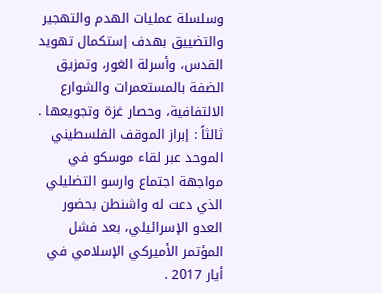وسلسلة عمليات الهدم والتهجير والتضييق بهدف إستكمال تهويد القدس، وأسرلة الغور، وتمزيق الضفة بالمستعمرات والشوارع الالتفافية، وحصار غزة وتجويعها .
ثالثاً : إبراز الموقف الفلسطيني الموحد عبر لقاء موسكو في مواجهة اجتماع وارسو التضليلي الذي دعت له واشنطن بحضور العدو الإسرائيلي، بعد فشل المؤتمر الأميركي الإسلامي في أيار 2017 .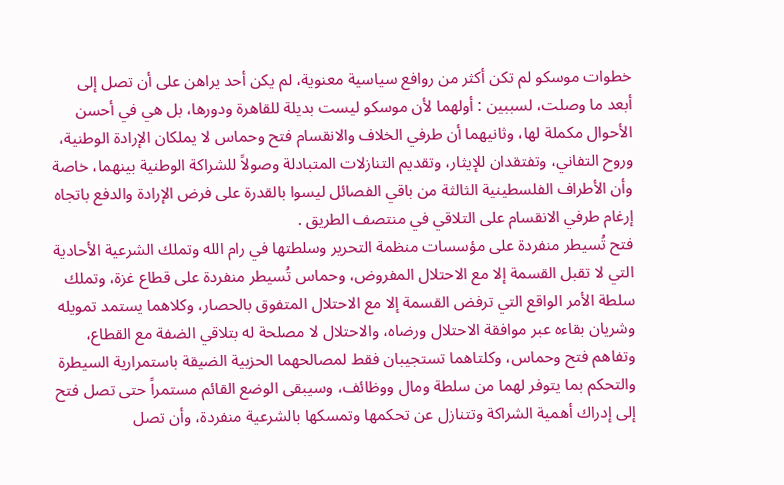خطوات موسكو لم تكن أكثر من روافع سياسية معنوية، لم يكن أحد يراهن على أن تصل إلى أبعد ما وصلت، لسببين : أولهما لأن موسكو ليست بديلة للقاهرة ودورها، بل هي في أحسن الأحوال مكملة لها، وثانيهما أن طرفي الخلاف والانقسام فتح وحماس لا يملكان الإرادة الوطنية، وروح التفاني، وتفتقدان للإيثار، وتقديم التنازلات المتبادلة وصولاً للشراكة الوطنية بينهما، خاصة وأن الأطراف الفلسطينية الثالثة من باقي الفصائل ليسوا بالقدرة على فرض الإرادة والدفع باتجاه إرغام طرفي الانقسام على التلاقي في منتصف الطريق .
فتح تُسيطر منفردة على مؤسسات منظمة التحرير وسلطتها في رام الله وتملك الشرعية الأحادية التي لا تقبل القسمة إلا مع الاحتلال المفروض، وحماس تُسيطر منفردة على قطاع غزة، وتملك سلطة الأمر الواقع التي ترفض القسمة إلا مع الاحتلال المتفوق بالحصار، وكلاهما يستمد تمويله وشريان بقاءه عبر موافقة الاحتلال ورضاه، والاحتلال لا مصلحة له بتلاقي الضفة مع القطاع، وتفاهم فتح وحماس، وكلتاهما تستجيبان فقط لمصالحهما الحزبية الضيقة باستمرارية السيطرة والتحكم بما يتوفر لهما من سلطة ومال ووظائف، وسيبقى الوضع القائم مستمراً حتى تصل فتح إلى إدراك أهمية الشراكة وتتنازل عن تحكمها وتمسكها بالشرعية منفردة، وأن تصل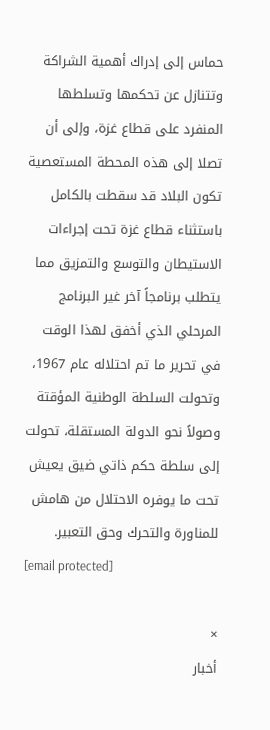حماس إلى إدراك أهمية الشراكة وتتنازل عن تحكمها وتسلطها المنفرد على قطاع غزة، وإلى أن تصلا إلى هذه المحطة المستعصية تكون البلاد قد سقطت بالكامل باستثناء قطاع غزة تحت إجراءات الاستيطان والتوسع والتمزيق مما يتطلب برنامجاً آخر غير البرنامج المرحلي الذي أخفق لهذا الوقت في تحرير ما تم احتلاله عام 1967، وتحولت السلطة الوطنية المؤقتة وصولاً نحو الدولة المستقلة، تحولت إلى سلطة حكم ذاتي ضيق يعيش تحت ما يوفره الاحتلال من هامش للمناورة والتحرك وحق التعبير.
[email protected]

×
أخبار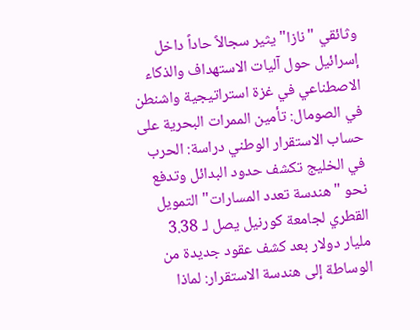وثائقي "نازا" يثير سجالاً حاداً داخل إسرائيل حول آليات الاستهداف والذكاء الاصطناعي في غزة استراتيجية واشنطن في الصومال: تأمين الممرات البحرية على حساب الاستقرار الوطني دراسة: الحرب في الخليج تكشف حدود البدائل وتدفع نحو "هندسة تعدد المسارات" التمويل القطري لجامعة كورنيل يصل لـ 3.38 مليار دولار بعد كشف عقود جديدة من الوساطة إلى هندسة الاستقرار: لماذا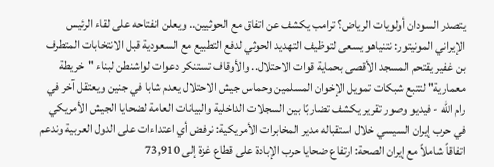يتصدر السودان أولويات الرياض؟ ترامب يكشف عن اتفاق مع الحوثيين.. ويعلن انفتاحه على لقاء الرئيس الإيراني المونيتور: نتنياهو يسعى لتوظيف التهديد الحوثي لدفع التطبيع مع السعودية قبل الانتخابات المتطرف بن غفير يقتحم المسجد الأقصى بحماية قوات الاحتلال.. والأوقاف تستنكر دعوات لواشنطن لبناء "خريطة معمارية" لتتبع شبكات تمويل الإخوان المسلمين وحماس جيش الاحتلال يعدم شابا في جنين ويعتقل آخر في رام الله - فيديو وصور تقرير يكشف تضاربًا بين السجلات الداخلية والبيانات العامة لضحايا الجيش الأمريكي في حرب إيران السيسي خلال استقباله مدير المخابرات الأمريكية: نرفض أي اعتداءات على الدول العربية وندعم اتفاقاً شاملاً مع إيران الصحة: ارتفاع ضحايا حرب الإبادة على قطاع غزة إلى 73,910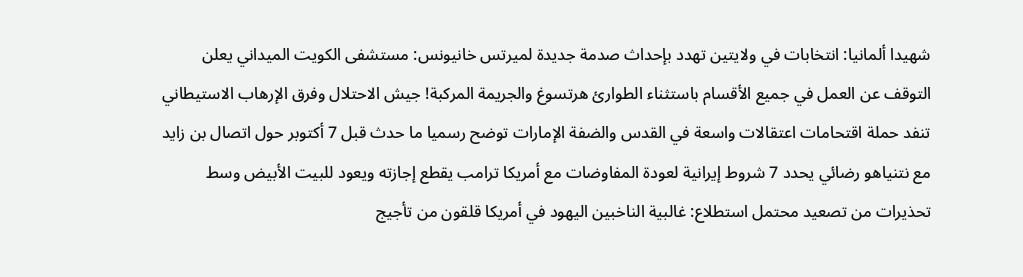شهيدا ألمانيا: انتخابات في ولايتين تهدد بإحداث صدمة جديدة لميرتس خانيونس: مستشفى الكويت الميداني يعلن التوقف عن العمل في جميع الأقسام باستثناء الطوارئ هرتسوغ والجريمة المركبة! جيش الاحتلال وفرق الإرهاب الاستيطاني تنفد حملة اقتحامات اعتقالات واسعة في القدس والضفة الإمارات توضح رسميا ما حدث قبل 7 أكتوبر حول اتصال بن زايد مع نتنياهو رضائي يحدد 7 شروط إيرانية لعودة المفاوضات مع أمريكا ترامب يقطع إجازته ويعود للبيت الأبيض وسط تحذيرات من تصعيد محتمل استطلاع: غالبية الناخبين اليهود في أمريكا قلقون من تأجيج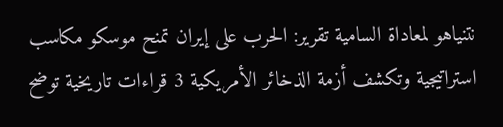نتنياهو لمعاداة السامية تقرير: الحرب على إيران تمنح موسكو مكاسب استراتيجية وتكشف أزمة الذخائر الأمريكية 3 قراءات تاريخية توضح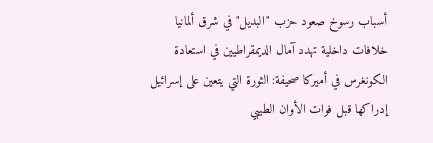أسباب رسوخ صعود حزب "البديل" في شرق ألمانيا خلافات داخلية تهدد آمال الديمقراطيين في استعادة الكونغرس في أميركا صحيفة: الثورة التي يتعين على إسرائيل إدراكها قبل فوات الأوان الطيبي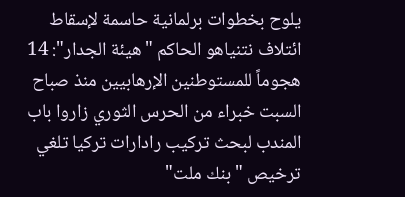يلوح بخطوات برلمانية حاسمة لإسقاط ائتلاف نتنياهو الحاكم "هيئة الجدار": 14 هجوماً للمستوطنين الإرهابيين منذ صباح السبت خبراء من الحرس الثوري زاروا باب المندب لبحث تركيب رادارات تركيا تلغي ترخيص "بنك ملت"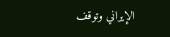الإيراني وتوقف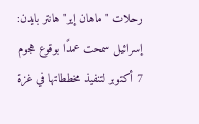رحلات "ماهان إير" هانتر بايدن: إسرائيل سمحت عمدًا بوقوع هجوم 7 أكتوبر لتنفيذ مخططاتها في غزة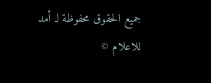جميع الحقوق محفوظة لـ أمد للاعلام ©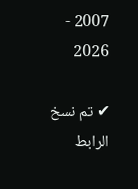2007 - 2026

✔ تم نسخ الرابط